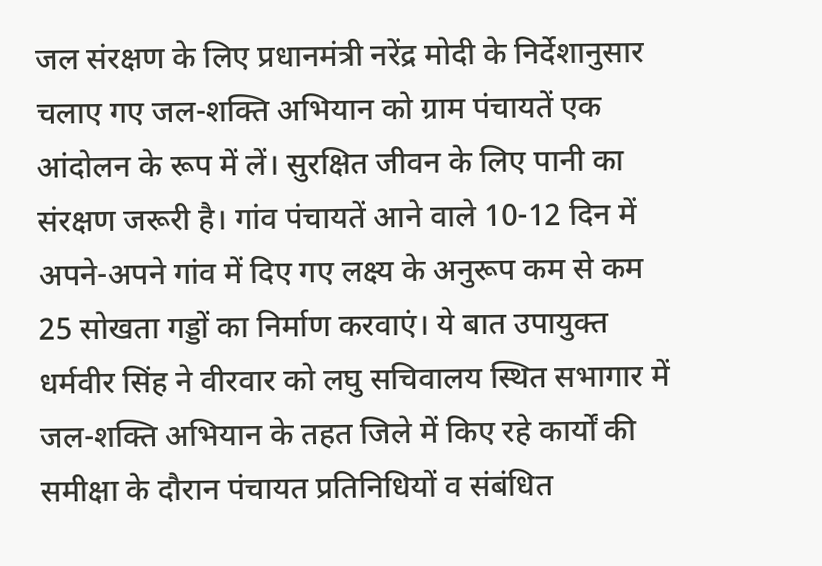जल संरक्षण के लिए प्रधानमंत्री नरेंद्र मोदी के निर्देशानुसार चलाए गए जल-शक्ति अभियान को ग्राम पंचायतें एक आंदोलन के रूप में लें। सुरक्षित जीवन के लिए पानी का संरक्षण जरूरी है। गांव पंचायतें आने वाले 10-12 दिन में अपने-अपने गांव में दिए गए लक्ष्य के अनुरूप कम से कम 25 सोखता गड्डों का निर्माण करवाएं। ये बात उपायुक्त धर्मवीर सिंह ने वीरवार को लघु सचिवालय स्थित सभागार में जल-शक्ति अभियान के तहत जिले में किए रहे कार्यों की समीक्षा के दौरान पंचायत प्रतिनिधियों व संबंधित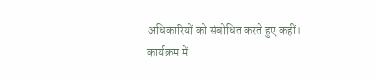अधिकारियों को संबोधित करते हुए कहीं।
कार्यक्रम में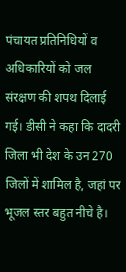पंचायत प्रतिनिधियों व अधिकारियों को जल संरक्षण की शपथ दिलाई गई। डीसी ने कहा कि दादरी जिला भी देश के उन 270 जिलों में शामिल है, जहां पर भूजल स्तर बहुत नीचे है।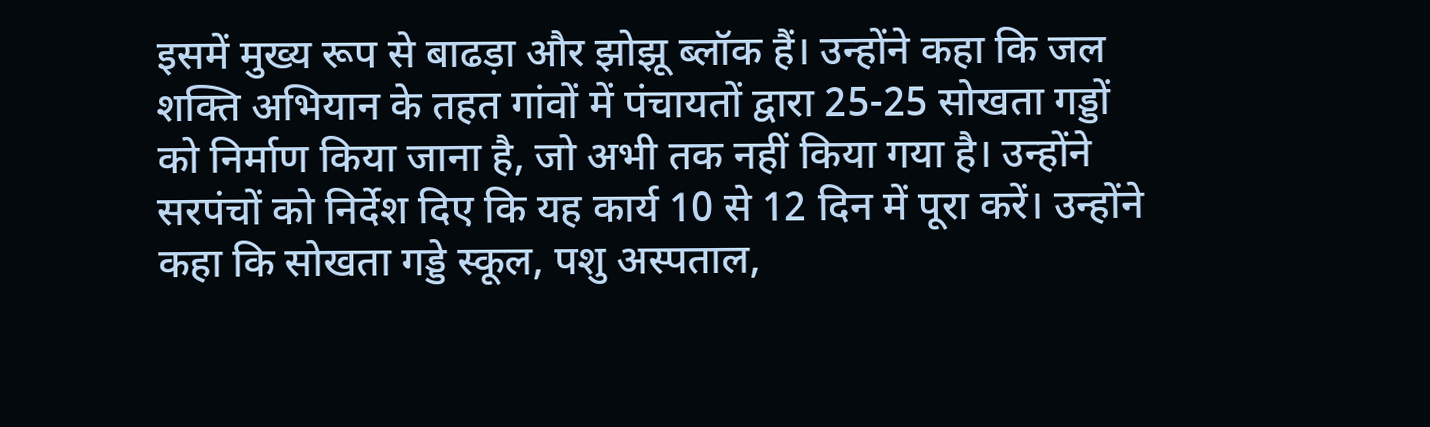इसमें मुख्य रूप से बाढड़ा और झोझू ब्लॉक हैं। उन्होंने कहा कि जल शक्ति अभियान के तहत गांवों में पंचायतों द्वारा 25-25 सोखता गड्डों को निर्माण किया जाना है, जो अभी तक नहीं किया गया है। उन्होंने सरपंचों को निर्देश दिए कि यह कार्य 10 से 12 दिन में पूरा करें। उन्होंने कहा कि सोखता गड्डे स्कूल, पशु अस्पताल,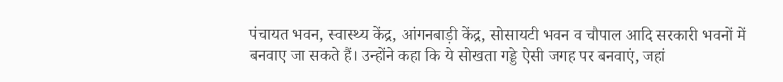पंचायत भवन, स्वास्थ्य केंद्र, आंगनबाड़ी केंद्र, सोसायटी भवन व चौपाल आदि सरकारी भवनों में बनवाए जा सकते हैं। उन्होंने कहा कि ये सोखता गड्डे ऐसी जगह पर बनवाएं, जहां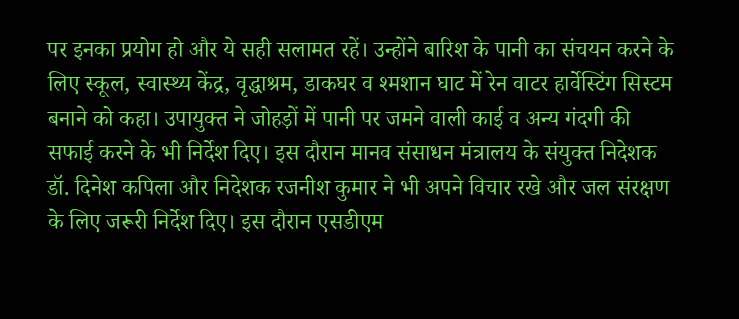पर इनका प्रयोग हो और ये सही सलामत रहें। उन्होंने बारिश के पानी का संचयन करने के लिए स्कूल, स्वास्थ्य केंद्र, वृद्धाश्रम, डाकघर व श्मशान घाट में रेन वाटर हार्वेस्टिंग सिस्टम बनाने को कहा। उपायुक्त ने जोहड़ों में पानी पर जमने वाली काई व अन्य गंदगी की सफाई करने के भी निर्देश दिए। इस दौरान मानव संसाधन मंत्रालय के संयुक्त निदेशक डॉ. दिनेश कपिला और निदेशक रजनीश कुमार ने भी अपने विचार रखे और जल संरक्षण के लिए जरूरी निर्देश दिए। इस दौरान एसडीएम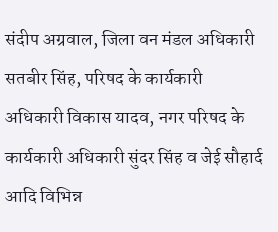संदीप अग्रवाल, जिला वन मंडल अधिकारी सतबीर सिंह, परिषद के कार्यकारी अधिकारी विकास यादव, नगर परिषद के कार्यकारी अधिकारी सुंदर सिंह व जेई सौहार्द आदि विभिन्न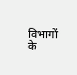विभागों के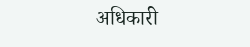अधिकारी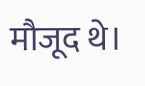मौजूद थे।